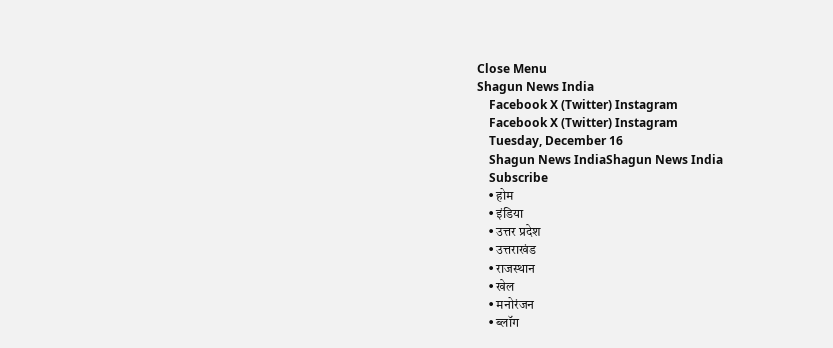Close Menu
Shagun News India
    Facebook X (Twitter) Instagram
    Facebook X (Twitter) Instagram
    Tuesday, December 16
    Shagun News IndiaShagun News India
    Subscribe
    • होम
    • इंडिया
    • उत्तर प्रदेश
    • उत्तराखंड
    • राजस्थान
    • खेल
    • मनोरंजन
    • ब्लॉग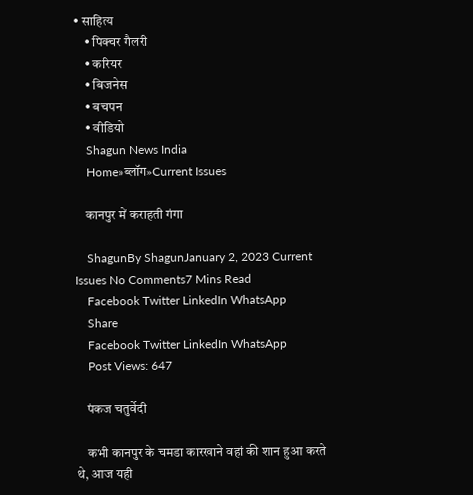• साहित्य
    • पिक्चर गैलरी
    • करियर
    • बिजनेस
    • बचपन
    • वीडियो
    Shagun News India
    Home»ब्लॉग»Current Issues

    कानपुर में कराहती गंगा

    ShagunBy ShagunJanuary 2, 2023 Current Issues No Comments7 Mins Read
    Facebook Twitter LinkedIn WhatsApp
    Share
    Facebook Twitter LinkedIn WhatsApp
    Post Views: 647

    पंकज चतुर्वेदी

    कभी कानपुर के चमडा कारखाने वहां की शान हुआ करते थे, आज यही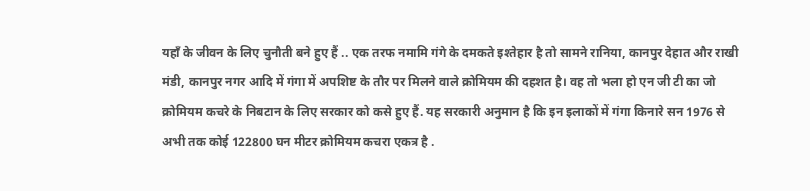यहाँ के जीवन के लिए चुनौती बने हुए हैं .. एक तरफ नमामि गंगे के दमकते इश्तेहार है तो सामने रानिया, कानपुर देहात और राखी मंडी, कानपुर नगर आदि में गंगा में अपशिष्ट के तौर पर मिलने वाले क्रोमियम की दहशत है। वह तो भला हो एन जी टी का जो क्रोमियम कचरे के निबटान के लिए सरकार को कसे हुए हैं. यह सरकारी अनुमान है कि इन इलाकों में गंगा किनारे सन 1976 से अभी तक कोई 122800 घन मीटर क्रोमियम कचरा एकत्र है .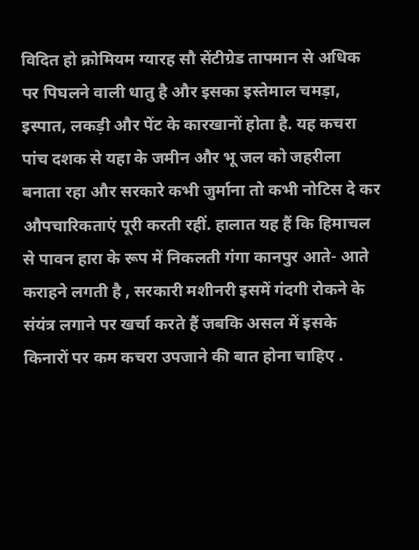विदित हो क्रोमियम ग्यारह सौ सेंटीग्रेड तापमान से अधिक पर पिघलने वाली धातु है और इसका इस्तेमाल चमड़ा, इस्पात, लकड़ी और पेंट के कारखानों होता है. यह कचरा पांच दशक से यहा के जमीन और भू जल को जहरीला बनाता रहा और सरकारे कभी जुर्माना तो कभी नोटिस दे कर औपचारिकताएं पूरी करती रहीं. हालात यह हैं कि हिमाचल से पावन हारा के रूप में निकलती गंगा कानपुर आते- आते कराहने लगती है , सरकारी मशीनरी इसमें गंदगी रोकने के संयंत्र लगाने पर खर्चा करते हैं जबकि असल में इसके किनारों पर कम कचरा उपजाने की बात होना चाहिए .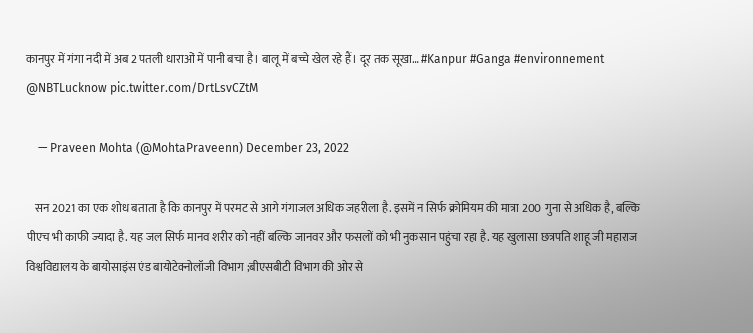कानपुर में गंगा नदी में अब 2 पतली धाराओं में पानी बचा है। बालू में बच्चे खेल रहे हैं। दूर तक सूखा… #Kanpur #Ganga #environnement @NBTLucknow pic.twitter.com/DrtLsvCZtM

    — Praveen Mohta (@MohtaPraveenn) December 23, 2022

    सन 2021 का एक शोध बताता है कि कानपुर में परमट से आगे गंगाजल अधिक जहरीला है. इसमें न सिर्फ क्रोमियम की मात्रा 200 गुना से अधिक है, बल्कि पीएच भी काफी ज्यादा है. यह जल सिर्फ मानव शरीर को नहीं बल्कि जानवर और फसलों को भी नुकसान पहुंचा रहा है. यह खुलासा छत्रपति शाहू जी महाराज विश्वविद्यालय के बायोसाइंस एंड बायोटेक्नोलॉजी विभाग ;बीएसबीटी विभाग की ओर से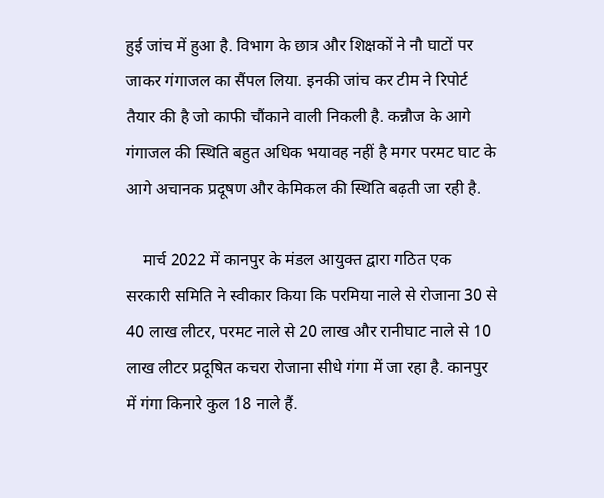हुई जांच में हुआ है. विभाग के छात्र और शिक्षकों ने नौ घाटों पर जाकर गंगाजल का सैंपल लिया. इनकी जांच कर टीम ने रिपोर्ट तैयार की है जो काफी चौंकाने वाली निकली है. कन्नौज के आगे गंगाजल की स्थिति बहुत अधिक भयावह नहीं है मगर परमट घाट के आगे अचानक प्रदूषण और केमिकल की स्थिति बढ़ती जा रही है.

    मार्च 2022 में कानपुर के मंडल आयुक्त द्वारा गठित एक सरकारी समिति ने स्वीकार किया कि परमिया नाले से रोजाना 30 से 40 लाख लीटर, परमट नाले से 20 लाख और रानीघाट नाले से 10 लाख लीटर प्रदूषित कचरा रोजाना सीधे गंगा में जा रहा है. कानपुर में गंगा किनारे कुल 18 नाले हैं.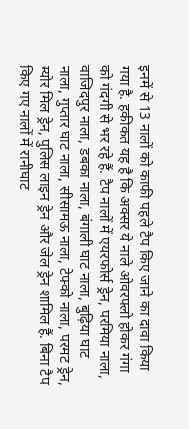इनमें से 13 नालों को काफी पहले टैप किए जाने का दावा किया गया है. हकीकत यह है कि अक्सर ये नाले ओवरफ्लो होकर गंगा को गंदगी से भर रहे हैं. टैप नालों में एयरफोर्स ड्रेन, परमिया नाला, वाजिदपुर नाला, डबका नाला, बंगाली घाट नाला, बुढ़िया घाट नाला, गुप्तार घाट नाला, सीसामऊ नाला, टेफ्को नाला, परमट ड्रेन, म्योर मिल ड्रेन, पुलिस लाइन ड्रेन और जेल ड्रेन शामिल हैं. बिना टैप किए गए नालों में रानीघाट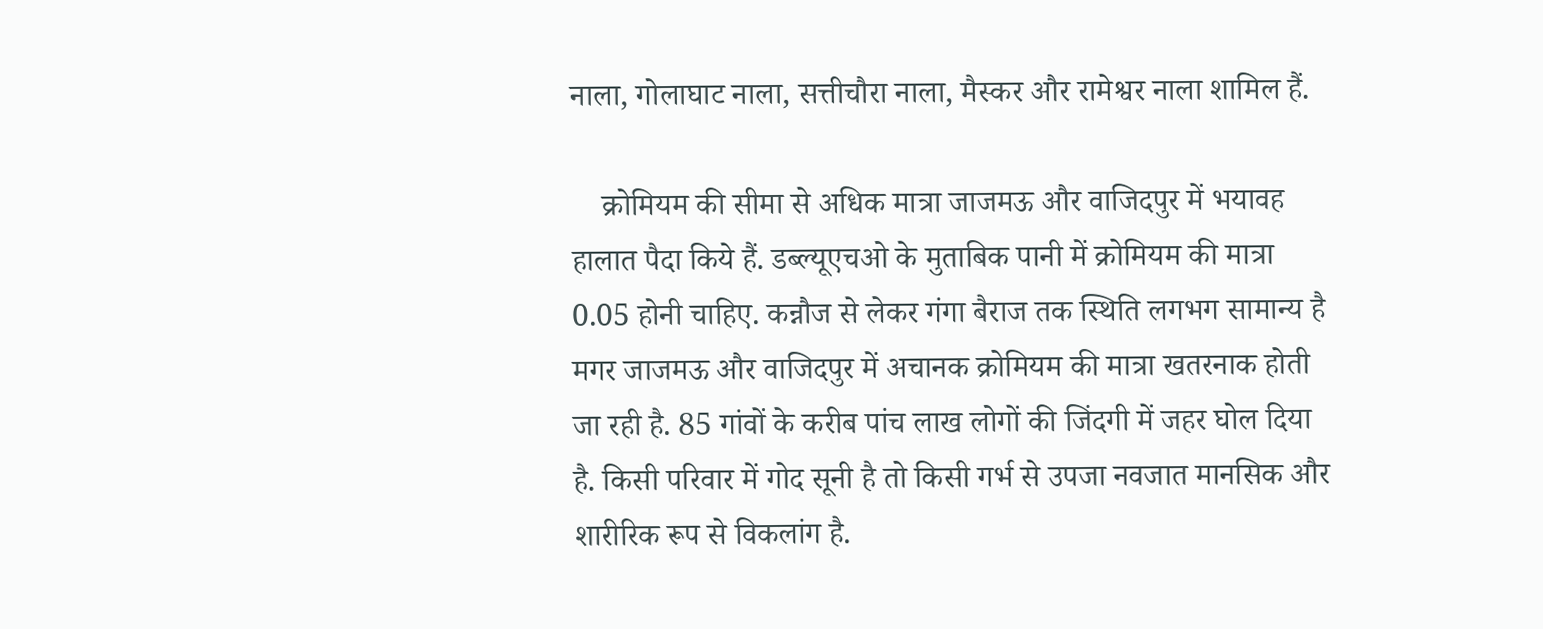नाला, गोलाघाट नाला, सत्तीचौरा नाला, मैस्कर और रामेश्वर नाला शामिल हैं.

    क्रोमियम की सीमा से अधिक मात्रा जाजमऊ और वाजिदपुर में भयावह हालात पैदा किये हैं. डब्ल्यूएचओ के मुताबिक पानी में क्रोमियम की मात्रा 0.05 होनी चाहिए. कन्नौज से लेकर गंगा बैराज तक स्थिति लगभग सामान्य है मगर जाजमऊ और वाजिदपुर में अचानक क्रोमियम की मात्रा खतरनाक होती जा रही है. 85 गांवों के करीब पांच लाख लोगों की जिंदगी में जहर घोल दिया है. किसी परिवार में गोद सूनी है तो किसी गर्भ से उपजा नवजात मानसिक और शारीरिक रूप से विकलांग है.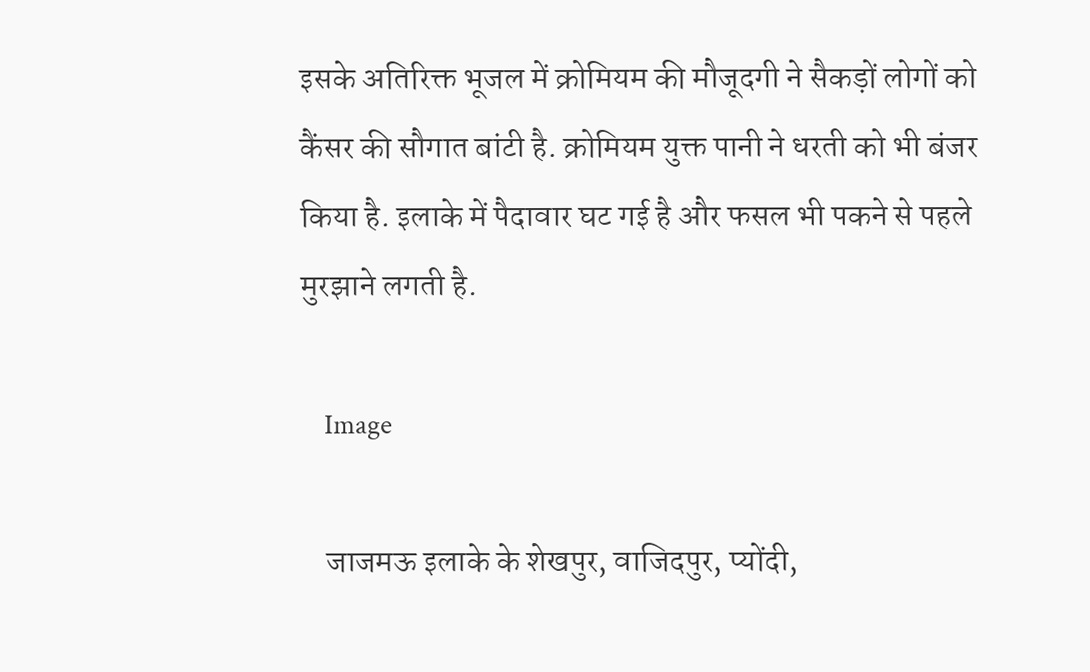इसके अतिरिक्त भूजल में क्रोमियम की मौजूदगी ने सैकड़ों लोगों को कैंसर की सौगात बांटी है. क्रोमियम युक्त पानी ने धरती को भी बंजर किया है. इलाके में पैदावार घट गई है और फसल भी पकने से पहले मुरझाने लगती है.

    Image

    जाजमऊ इलाके के शेखपुर, वाजिदपुर, प्योंदी,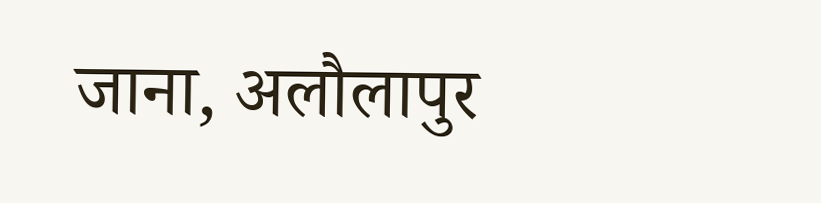जाना, अलौलापुर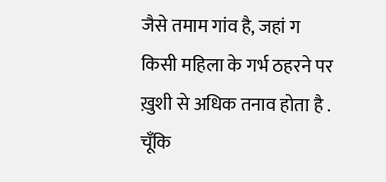जैसे तमाम गांव है, जहां ग किसी महिला के गर्भ ठहरने पर ख़ुशी से अधिक तनाव होता है . चूँकि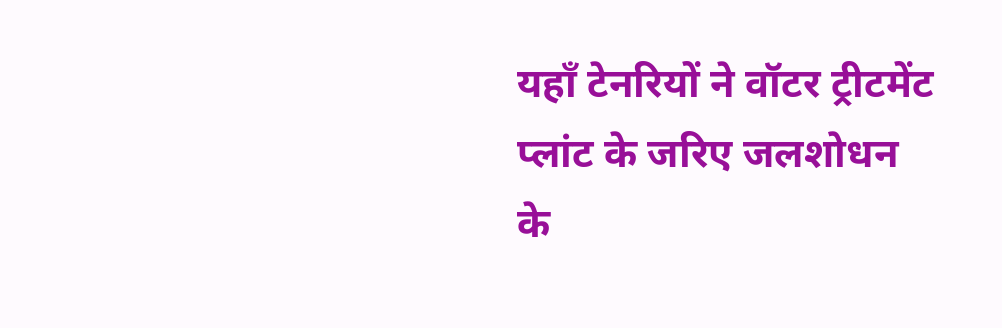यहाँ टेनरियों ने वॉटर ट्रीटमेंट प्लांट के जरिए जलशोधन के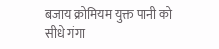बजाय क्रोमियम युक्त पानी को सीधे गंगा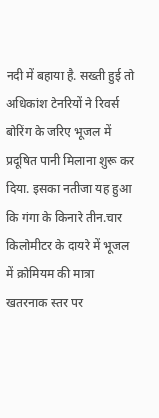नदी में बहाया है. सख्ती हुई तो अधिकांश टेनरियों ने रिवर्स बोरिंग के जरिए भूजल में प्रदूषित पानी मिलाना शुरू कर दिया. इसका नतीजा यह हुआ कि गंगा के किनारे तीन.चार किलोमीटर के दायरे में भूजल में क्रोमियम की मात्रा खतरनाक स्तर पर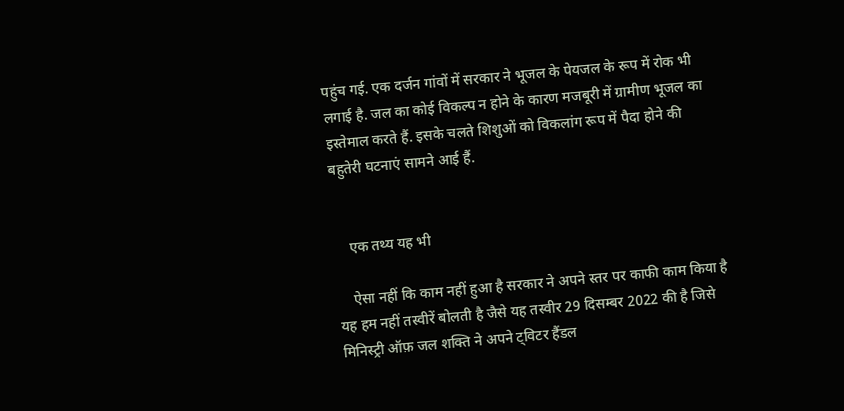पहुंच गई. एक दर्जन गांवों में सरकार ने भूजल के पेयजल के रूप में रोक भी लगाई है. जल का कोई विकल्प न होने के कारण मजबूरी में ग्रामीण भूजल का इस्तेमाल करते हैं. इसके चलते शिशुओं को विकलांग रूप में पैदा होने की बहुतेरी घटनाएं सामने आई हैं.


    एक तथ्य यह भी

    ऐसा नहीं कि काम नहीं हुआ है सरकार ने अपने स्तर पर काफी काम किया है यह हम नहीं तस्वीरें बोलती है जैसे यह तस्वीर 29 दिसम्बर 2022 की है जिसे मिनिस्ट्री ऑफ़ जल शक्ति ने अपने ट्विटर हैंडल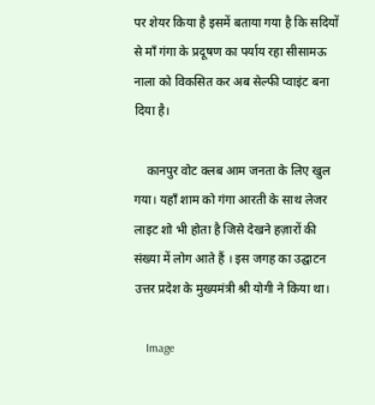पर शेयर किया है इसमें बताया गया है कि सदियों से माँ गंगा के प्रदूषण का पर्याय रहा सीसामऊ नाला को विकसित कर अब सेल्फी प्वाइंट बना दिया है।

    कानपुर वोट क्लब आम जनता के लिए खुल गया। यहाँ शाम को गंगा आरती के साथ लेजर लाइट शो भी होता है जिसे देखने हज़ारों की संख्या में लोग आते हैं । इस जगह का उद्घाटन उत्तर प्रदेश के मुख्यमंत्री श्री योगी ने किया था।

    Image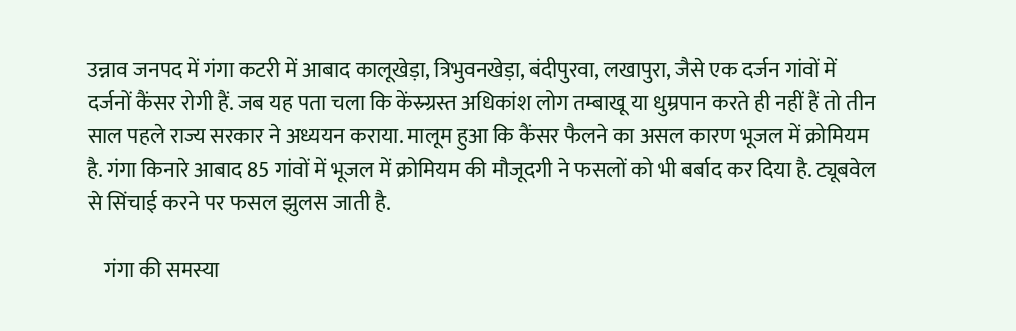उन्नाव जनपद में गंगा कटरी में आबाद कालूखेड़ा, त्रिभुवनखेड़ा, बंदीपुरवा, लखापुरा, जैसे एक दर्जन गांवों में दर्जनों कैंसर रोगी हैं. जब यह पता चला कि केंस्र्ग्रस्त अधिकांश लोग तम्बाखू या धुम्रपान करते ही नहीं हैं तो तीन साल पहले राज्य सरकार ने अध्ययन कराया. मालूम हुआ कि कैंसर फैलने का असल कारण भूजल में क्रोमियम है. गंगा किनारे आबाद 85 गांवों में भूजल में क्रोमियम की मौजूदगी ने फसलों को भी बर्बाद कर दिया है. ट्यूबवेल से सिंचाई करने पर फसल झुलस जाती है.

    गंगा की समस्या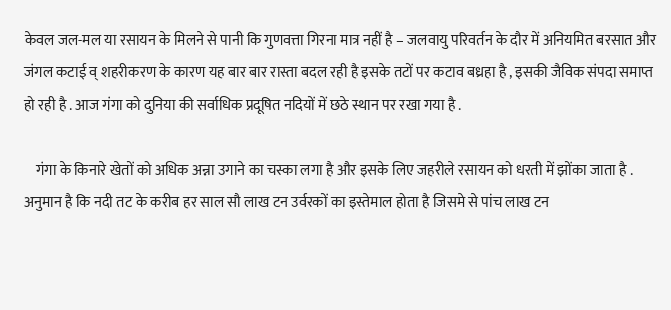केवल जल-मल या रसायन के मिलने से पानी कि गुणवत्ता गिरना मात्र नहीं है – जलवायु परिवर्तन के दौर में अनियमित बरसात और जंगल कटाई व् शहरीकरण के कारण यह बार बार रास्ता बदल रही है इसके तटों पर कटाव बध्रहा है , इसकी जैविक संपदा समाप्त हो रही है . आज गंगा को दुनिया की सर्वाधिक प्रदूषित नदियों में छठे स्थान पर रखा गया है .

    गंगा के किनारे खेतों को अधिक अन्ना उगाने का चस्का लगा है और इसके लिए जहरीले रसायन को धरती में झोंका जाता है . अनुमान है कि नदी तट के करीब हर साल सौ लाख टन उर्वरकों का इस्तेमाल होता है जिसमे से पांच लाख टन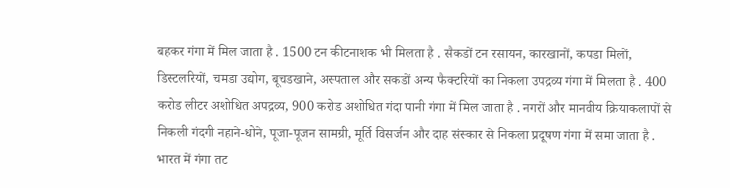बहकर गंगा में मिल जाता है . 1500 टन कीटनाशक भी मिलता है . सैकडों टन रसायन, कारखानों, कपडा मिलों, डिस्टलरियों, चमडा उद्योग, बूचडखाने, अस्पताल और सकडों अन्य फैक्टरियों का निकला उपद्रव्य गंगा में मिलता है . 400 करोड लीटर अशोधित अपद्रव्य, 900 करोड अशोधित गंदा पानी गंगा में मिल जाता है . नगरों और मानवीय क्रियाकलापों से निकली गंदगी नहाने-धोने, पूजा-पूजन सामग्री, मूर्ति विसर्जन और दाह संस्कार से निकला प्रदूषण गंगा में समा जाता है . भारत में गंगा तट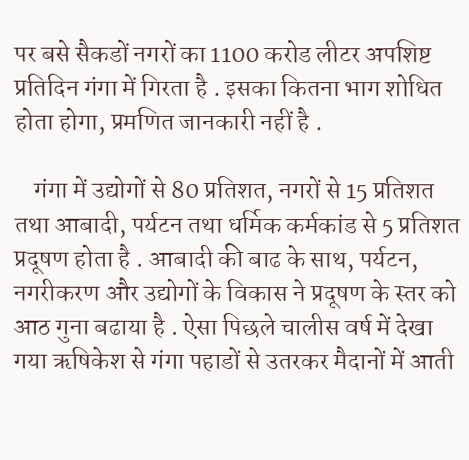पर बसे सैकडों नगरों का 1100 करोड लीटर अपशिष्ट प्रतिदिन गंगा में गिरता है . इसका कितना भाग शोधित होता होगा, प्रमणित जानकारी नहीं है .

    गंगा में उद्योगों से 80 प्रतिशत, नगरों से 15 प्रतिशत तथा आबादी, पर्यटन तथा धर्मिक कर्मकांड से 5 प्रतिशत प्रदूषण होता है . आबादी की बाढ के साथ, पर्यटन, नगरीकरण और उद्योगों के विकास ने प्रदूषण के स्तर को आठ गुना बढाया है . ऐसा पिछले चालीस वर्ष में देखा गया ऋषिकेश से गंगा पहाडों से उतरकर मैदानों में आती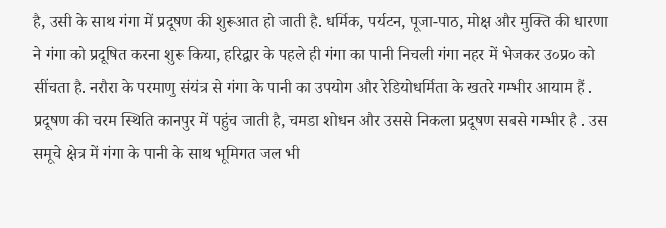है, उसी के साथ गंगा में प्रदूषण की शुरूआत हो जाती है. धर्मिक, पर्यटन, पूजा-पाठ, मोक्ष और मुक्ति की धारणा ने गंगा को प्रदूषित करना शुरू किया, हरिद्वार के पहले ही गंगा का पानी निचली गंगा नहर में भेजकर उ०प्र० को सींचता है. नरौरा के परमाणु संयंत्र से गंगा के पानी का उपयोग और रेडियोधर्मिता के खतरे गम्भीर आयाम हैं . प्रदूषण की चरम स्थिति कानपुर में पहुंच जाती है, चमडा शोधन और उससे निकला प्रदूषण सबसे गम्भीर है . उस समूचे क्षेत्र में गंगा के पानी के साथ भूमिगत जल भी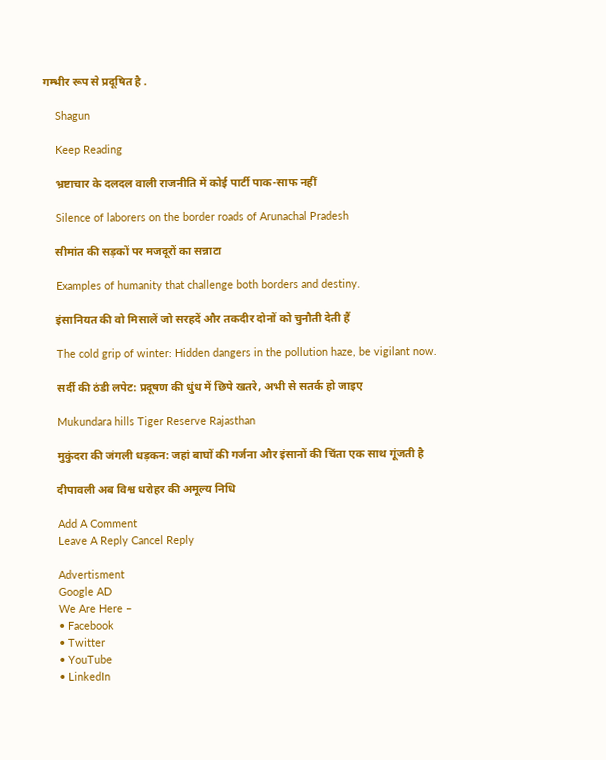गम्भीर रूप से प्रदूषित है .

    Shagun

    Keep Reading

    भ्रष्टाचार के दलदल वाली राजनीति में कोई पार्टी पाक-साफ नहीं

    Silence of laborers on the border roads of Arunachal Pradesh

    सीमांत की सड़कों पर मजदूरों का सन्नाटा

    Examples of humanity that challenge both borders and destiny.

    इंसानियत की वो मिसालें जो सरहदें और तकदीर दोनों को चुनौती देती हैं

    The cold grip of winter: Hidden dangers in the pollution haze, be vigilant now.

    सर्दी की ठंडी लपेट: प्रदूषण की धुंध में छिपे खतरे, अभी से सतर्क हो जाइए

    Mukundara hills Tiger Reserve Rajasthan

    मुकुंदरा की जंगली धड़कन: जहां बाघों की गर्जना और इंसानों की चिंता एक साथ गूंजती है

    दीपावली अब विश्व धरोहर की अमूल्य निधि

    Add A Comment
    Leave A Reply Cancel Reply

    Advertisment
    Google AD
    We Are Here –
    • Facebook
    • Twitter
    • YouTube
    • LinkedIn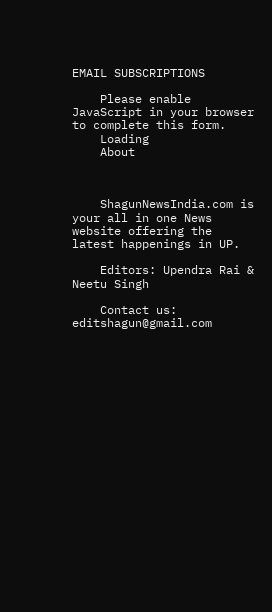EMAIL SUBSCRIPTIONS

    Please enable JavaScript in your browser to complete this form.
    Loading
    About



    ShagunNewsIndia.com is your all in one News website offering the latest happenings in UP.

    Editors: Upendra Rai & Neetu Singh

    Contact us: editshagun@gmail.com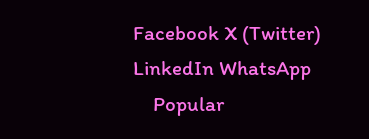Facebook X (Twitter) LinkedIn WhatsApp
    Popular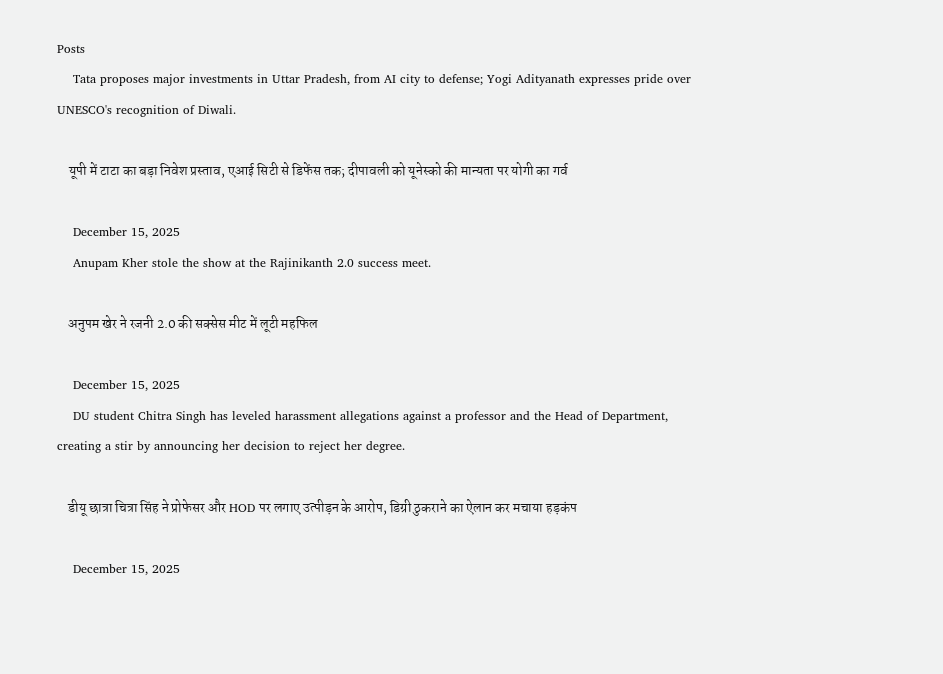Posts
    Tata proposes major investments in Uttar Pradesh, from AI city to defense; Yogi Adityanath expresses pride over UNESCO's recognition of Diwali.

    यूपी में टाटा का बड़ा निवेश प्रस्ताव, एआई सिटी से डिफेंस तक; दीपावली को यूनेस्को की मान्यता पर योगी का गर्व

    December 15, 2025
    Anupam Kher stole the show at the Rajinikanth 2.0 success meet.

    अनुपम खेर ने रजनी 2.0 की सक्सेस मीट में लूटी महफिल

    December 15, 2025
    DU student Chitra Singh has leveled harassment allegations against a professor and the Head of Department, creating a stir by announcing her decision to reject her degree.

    डीयू छात्रा चित्रा सिंह ने प्रोफेसर और HOD पर लगाए उत्पीड़न के आरोप, डिग्री ठुकराने का ऐलान कर मचाया हड़कंप

    December 15, 2025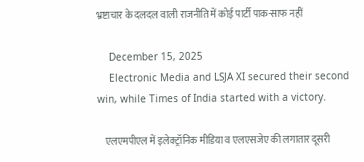भ्रष्टाचार के दलदल वाली राजनीति में कोई पार्टी पाक-साफ नहीं

    December 15, 2025
    Electronic Media and LSJA XI secured their second win, while Times of India started with a victory.

    एलएमपीएल में इलेक्ट्रॉनिक मीडिया व एलएसजेए की लगातार दूसरी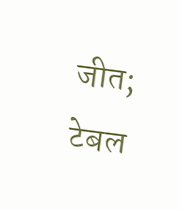जीत; टेबल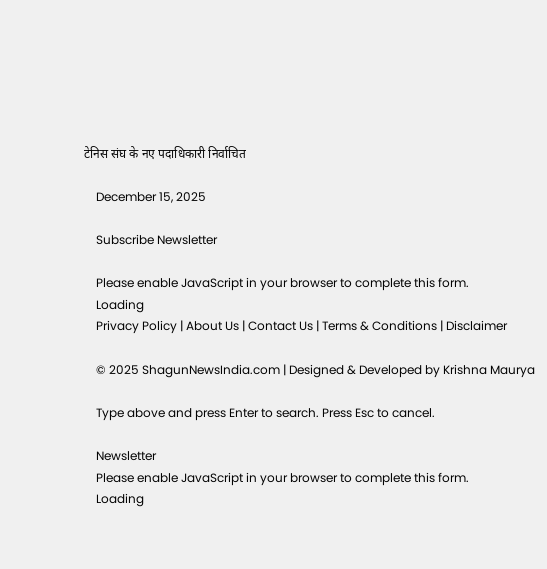टेनिस संघ के नए पदाधिकारी निर्वाचित

    December 15, 2025

    Subscribe Newsletter

    Please enable JavaScript in your browser to complete this form.
    Loading
    Privacy Policy | About Us | Contact Us | Terms & Conditions | Disclaimer

    © 2025 ShagunNewsIndia.com | Designed & Developed by Krishna Maurya

    Type above and press Enter to search. Press Esc to cancel.

    Newsletter
    Please enable JavaScript in your browser to complete this form.
    Loading